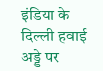इंडिया के दिल्ली हवाई अड्डे पर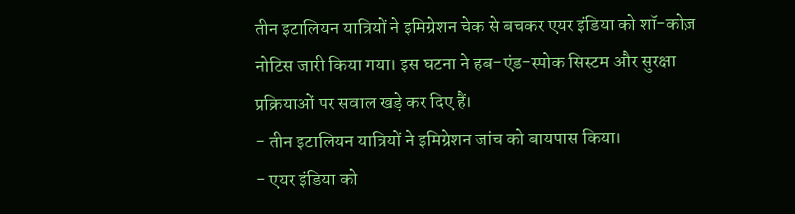तीन इटालियन यात्रियों ने इमिग्रेशन चेक से बचकर एयर इंडिया को शॉ-कोज़ नोटिस जारी किया गया। इस घटना ने हब-एंड-स्पोक सिस्टम और सुरक्षा प्रक्रियाओं पर सवाल खड़े कर दिए हैं।
- तीन इटालियन यात्रियों ने इमिग्रेशन जांच को बायपास किया।
- एयर इंडिया को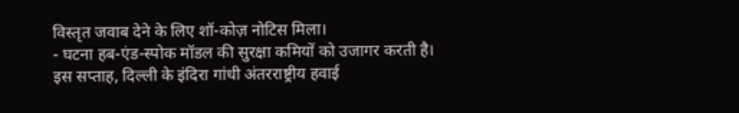विस्तृत जवाब देने के लिए शॉ-कोज़ नोटिस मिला।
- घटना हब-एंड-स्पोक मॉडल की सुरक्षा कमियों को उजागर करती है।
इस सप्ताह, दिल्ली के इंदिरा गांधी अंतरराष्ट्रीय हवाई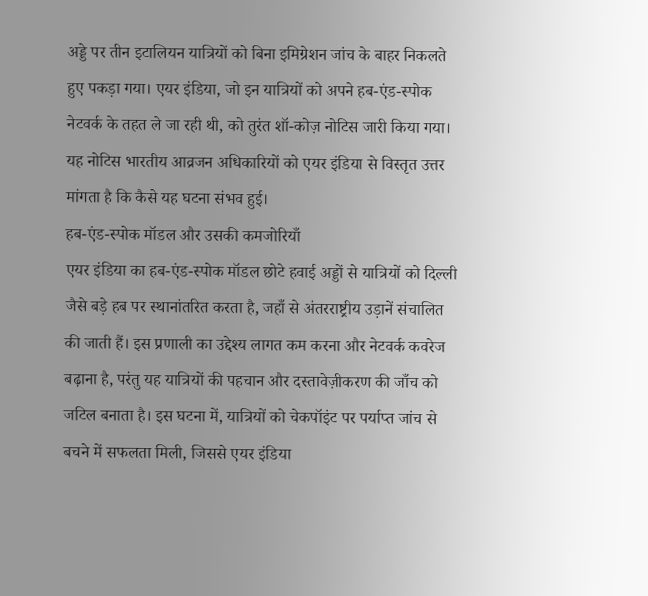अड्डे पर तीन इटालियन यात्रियों को बिना इमिग्रेशन जांच के बाहर निकलते हुए पकड़ा गया। एयर इंडिया, जो इन यात्रियों को अपने हब-एंड-स्पोक नेटवर्क के तहत ले जा रही थी, को तुरंत शॉ-कोज़ नोटिस जारी किया गया। यह नोटिस भारतीय आव्रजन अधिकारियों को एयर इंडिया से विस्तृत उत्तर मांगता है कि कैसे यह घटना संभव हुई।
हब-एंड-स्पोक मॉडल और उसकी कमजोरियाँ
एयर इंडिया का हब-एंड-स्पोक मॉडल छोटे हवाई अड्डों से यात्रियों को दिल्ली जैसे बड़े हब पर स्थानांतरित करता है, जहाँ से अंतरराष्ट्रीय उड़ानें संचालित की जाती हैं। इस प्रणाली का उद्देश्य लागत कम करना और नेटवर्क कवरेज बढ़ाना है, परंतु यह यात्रियों की पहचान और दस्तावेज़ीकरण की जाँच को जटिल बनाता है। इस घटना में, यात्रियों को चेकपॉइंट पर पर्याप्त जांच से बचने में सफलता मिली, जिससे एयर इंडिया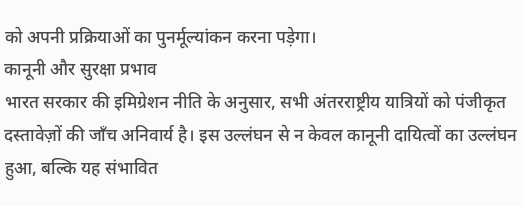को अपनी प्रक्रियाओं का पुनर्मूल्यांकन करना पड़ेगा।
कानूनी और सुरक्षा प्रभाव
भारत सरकार की इमिग्रेशन नीति के अनुसार, सभी अंतरराष्ट्रीय यात्रियों को पंजीकृत दस्तावेज़ों की जाँच अनिवार्य है। इस उल्लंघन से न केवल कानूनी दायित्वों का उल्लंघन हुआ, बल्कि यह संभावित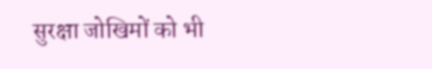सुरक्षा जोखिमों को भी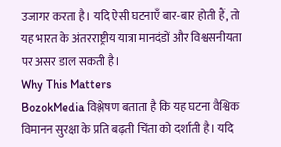उजागर करता है। यदि ऐसी घटनाएँ बार-बार होती हैं, तो यह भारत के अंतरराष्ट्रीय यात्रा मानदंडों और विश्वसनीयता पर असर डाल सकती है।
Why This Matters
BozokMedia विश्लेषण बताता है कि यह घटना वैश्विक विमानन सुरक्षा के प्रति बढ़ती चिंता को दर्शाती है। यदि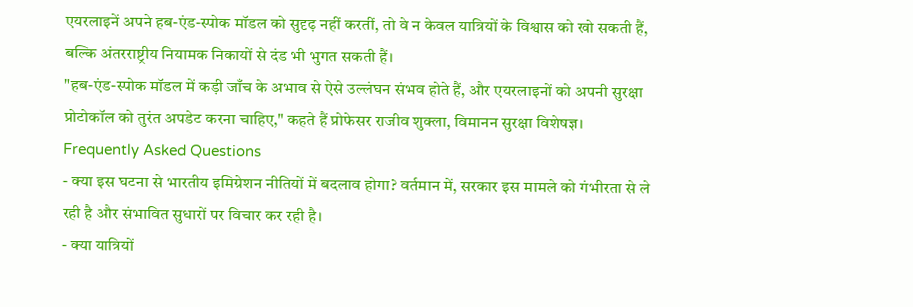एयरलाइनें अपने हब-एंड-स्पोक मॉडल को सुदृढ़ नहीं करतीं, तो वे न केवल यात्रियों के विश्वास को खो सकती हैं, बल्कि अंतरराष्ट्रीय नियामक निकायों से दंड भी भुगत सकती हैं।
"हब-एंड-स्पोक मॉडल में कड़ी जाँच के अभाव से ऐसे उल्लंघन संभव होते हैं, और एयरलाइनों को अपनी सुरक्षा प्रोटोकॉल को तुरंत अपडेट करना चाहिए," कहते हैं प्रोफेसर राजीव शुक्ला, विमानन सुरक्षा विशेषज्ञ।
Frequently Asked Questions
- क्या इस घटना से भारतीय इमिग्रेशन नीतियों में बदलाव होगा? वर्तमान में, सरकार इस मामले को गंभीरता से ले रही है और संभावित सुधारों पर विचार कर रही है।
- क्या यात्रियों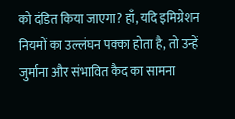को दंडित किया जाएगा? हाँ, यदि इमिग्रेशन नियमों का उल्लंघन पक्का होता है, तो उन्हें जुर्माना और संभावित कैद का सामना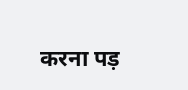करना पड़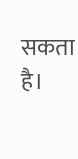सकता है।